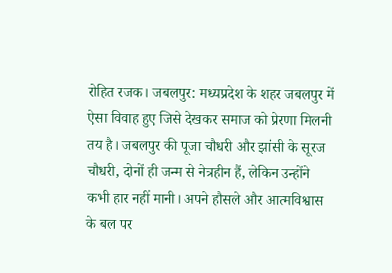रोहित रजक। जबलपुर: मध्यप्रदेश के शहर जबलपुर में ऐसा विवाह हुए जिसे देखकर समाज को प्रेरणा मिलनी तय है। जबलपुर की पूजा चौधरी और झांसी के सूरज चौधरी, दोनों ही जन्म से नेत्रहीन हैं, लेकिन उन्होंने कभी हार नहीं मानी। अपने हौसले और आत्मविश्वास के बल पर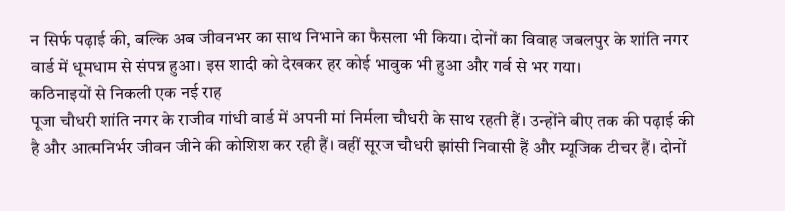न सिर्फ पढ़ाई की, बल्कि अब जीवनभर का साथ निभाने का फैसला भी किया। दोनों का विवाह जबलपुर के शांति नगर वार्ड में धूमधाम से संपन्न हुआ। इस शादी को देखकर हर कोई भावुक भी हुआ और गर्व से भर गया।
कठिनाइयों से निकली एक नई राह
पूजा चौधरी शांति नगर के राजीव गांधी वार्ड में अपनी मां निर्मला चौधरी के साथ रहती हैं। उन्होंने बीए तक की पढ़ाई की है और आत्मनिर्भर जीवन जीने की कोशिश कर रही हैं। वहीं सूरज चौधरी झांसी निवासी हैं और म्यूजिक टीचर हैं। दोनों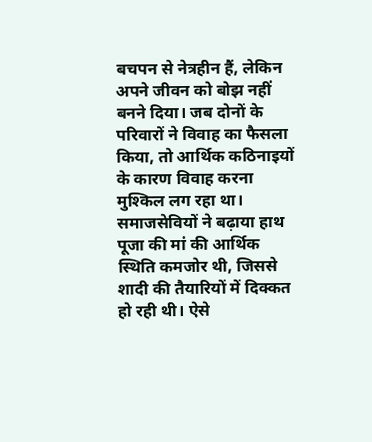बचपन से नेत्रहीन हैं, लेकिन अपने जीवन को बोझ नहीं बनने दिया। जब दोनों के परिवारों ने विवाह का फैसला किया, तो आर्थिक कठिनाइयों के कारण विवाह करना मुश्किल लग रहा था।
समाजसेवियों ने बढ़ाया हाथ
पूजा की मां की आर्थिक स्थिति कमजोर थी, जिससे शादी की तैयारियों में दिक्कत हो रही थी। ऐसे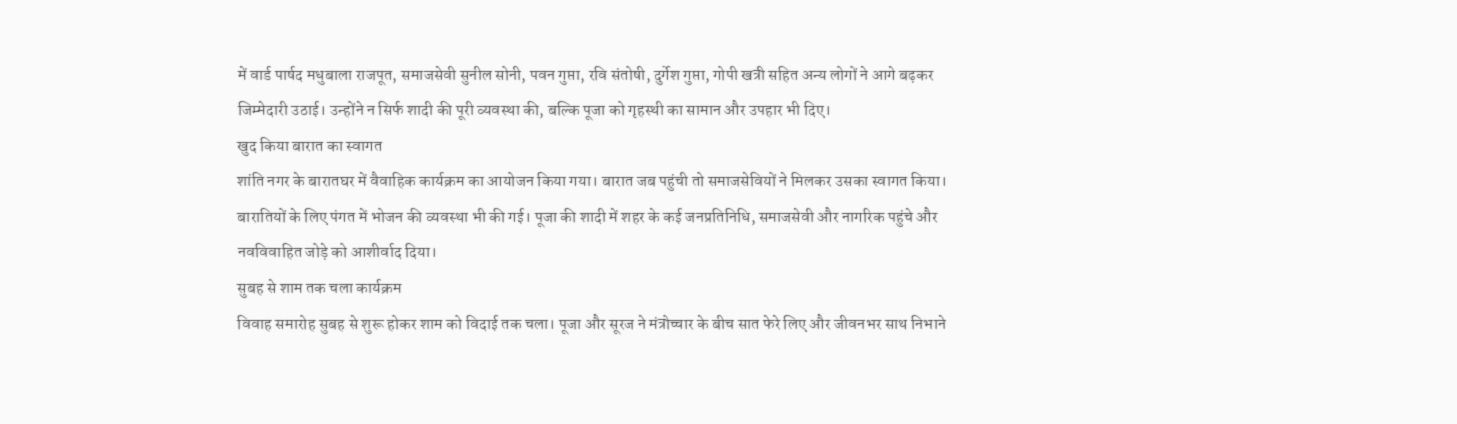में वार्ड पार्षद मधुबाला राजपूत, समाजसेवी सुनील सोनी, पवन गुप्ता, रवि संतोषी, दुर्गेश गुप्ता, गोपी खत्री सहित अन्य लोगों ने आगे बढ़कर जिम्मेदारी उठाई। उन्होंने न सिर्फ शादी की पूरी व्यवस्था की, बल्कि पूजा को गृहस्थी का सामान और उपहार भी दिए।
खुद किया बारात का स्वागत
शांति नगर के बारातघर में वैवाहिक कार्यक्रम का आयोजन किया गया। बारात जब पहुंची तो समाजसेवियों ने मिलकर उसका स्वागत किया। बारातियों के लिए पंगत में भोजन की व्यवस्था भी की गई। पूजा की शादी में शहर के कई जनप्रतिनिधि, समाजसेवी और नागरिक पहुंचे और नवविवाहित जोड़े को आशीर्वाद दिया।
सुबह से शाम तक चला कार्यक्रम
विवाह समारोह सुबह से शुरू होकर शाम को विदाई तक चला। पूजा और सूरज ने मंत्रोच्चार के बीच सात फेरे लिए और जीवनभर साथ निभाने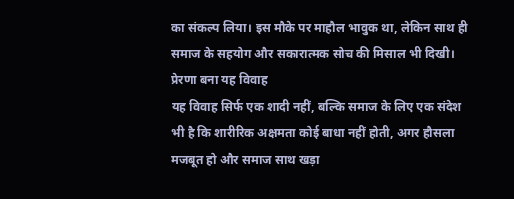का संकल्प लिया। इस मौके पर माहौल भावुक था, लेकिन साथ ही समाज के सहयोग और सकारात्मक सोच की मिसाल भी दिखी।
प्रेरणा बना यह विवाह
यह विवाह सिर्फ एक शादी नहीं, बल्कि समाज के लिए एक संदेश भी है कि शारीरिक अक्षमता कोई बाधा नहीं होती, अगर हौसला मजबूत हो और समाज साथ खड़ा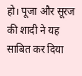हो। पूजा और सूरज की शादी ने यह साबित कर दिया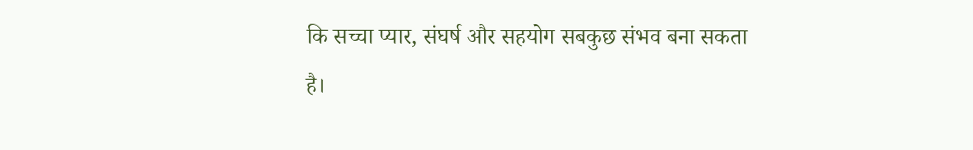कि सच्चा प्यार, संघर्ष और सहयोग सबकुछ संभव बना सकता है।